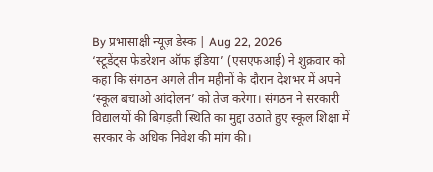By प्रभासाक्षी न्यूज़ डेस्क | Aug 22, 2026
‘स्टूडेंट्स फेडरेशन ऑफ इंडिया’ (एसएफआई) ने शुक्रवार को कहा कि संगठन अगले तीन महीनों के दौरान देशभर में अपने ‘स्कूल बचाओ आंदोलन’ को तेज करेगा। संगठन ने सरकारी विद्यालयों की बिगड़ती स्थिति का मुद्दा उठाते हुए स्कूल शिक्षा में सरकार के अधिक निवेश की मांग की।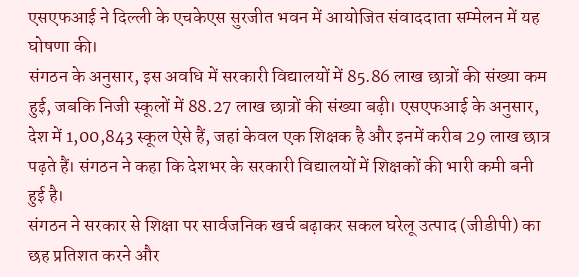एसएफआई ने दिल्ली के एचकेएस सुरजीत भवन में आयोजित संवाददाता सम्मेलन में यह घोषणा की।
संगठन के अनुसार, इस अवधि में सरकारी विद्यालयों में 85.86 लाख छात्रों की संख्या कम हुई, जबकि निजी स्कूलों में 88.27 लाख छात्रों की संख्या बढ़ी। एसएफआई के अनुसार, देश में 1,00,843 स्कूल ऐसे हैं, जहां केवल एक शिक्षक है और इनमें करीब 29 लाख छात्र पढ़ते हैं। संगठन ने कहा कि देशभर के सरकारी विद्यालयों में शिक्षकों की भारी कमी बनी हुई है।
संगठन ने सरकार से शिक्षा पर सार्वजनिक खर्च बढ़ाकर सकल घरेलू उत्पाद (जीडीपी) का छह प्रतिशत करने और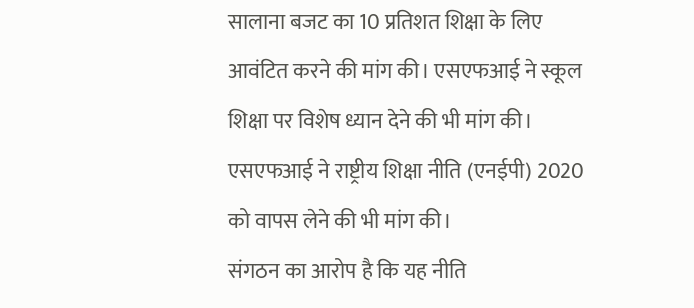सालाना बजट का 10 प्रतिशत शिक्षा के लिए आवंटित करने की मांग की। एसएफआई ने स्कूल शिक्षा पर विशेष ध्यान देने की भी मांग की। एसएफआई ने राष्ट्रीय शिक्षा नीति (एनईपी) 2020 को वापस लेने की भी मांग की।
संगठन का आरोप है कि यह नीति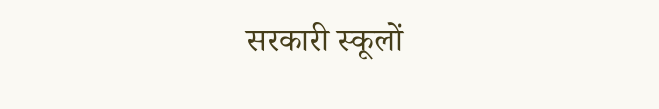सरकारी स्कूलों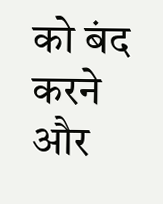को बंद करने और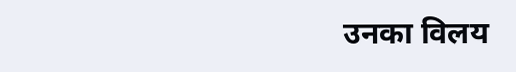उनका विलय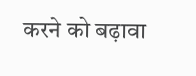करने को बढ़ावा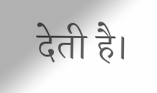देती है।